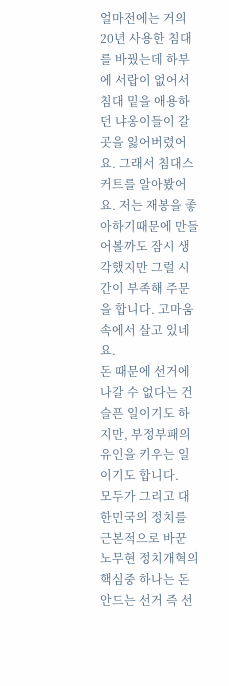얼마전에는 거의 20년 사용한 침대를 바꿨는데 하부에 서랍이 없어서 침대 밑을 애용하던 냐옹이들이 갈곳을 잃어버렸어요. 그래서 침대스커트를 알아봤어요. 저는 재봉을 좋아하기때문에 만들어볼까도 잠시 생각했지만 그럴 시간이 부족해 주문을 합니다. 고마움 속에서 살고 있네요.
돈 때문에 선거에 나갈 수 없다는 건 슬픈 일이기도 하지만, 부정부패의 유인을 키우는 일이기도 합니다.
모두가 그리고 대한민국의 정치를 근본적으로 바꾼 노무현 정치개혁의 핵심중 하나는 돈 안드는 선거 즉 선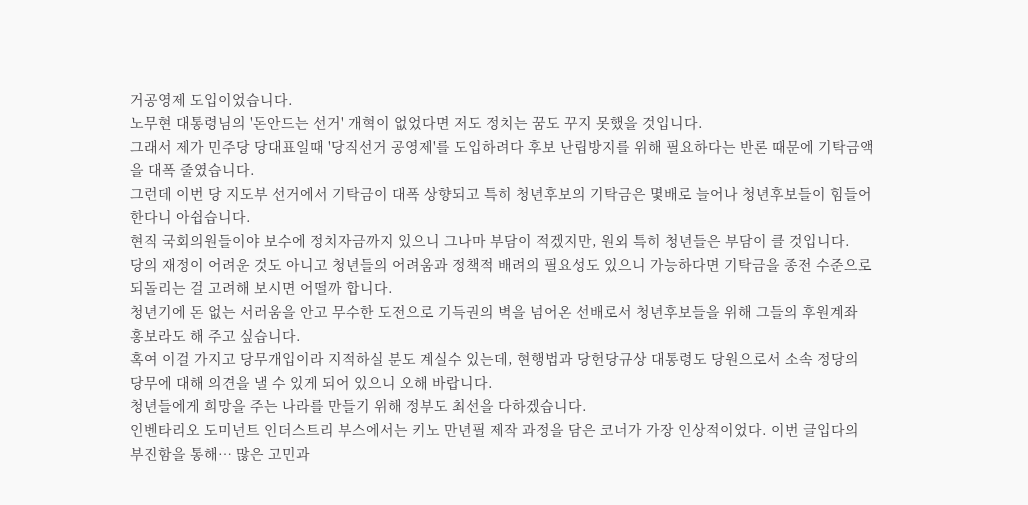거공영제 도입이었습니다.
노무현 대통령님의 '돈안드는 선거' 개혁이 없었다면 저도 정치는 꿈도 꾸지 못했을 것입니다.
그래서 제가 민주당 당대표일때 '당직선거 공영제'를 도입하려다 후보 난립방지를 위해 필요하다는 반론 때문에 기탁금액을 대폭 줄였습니다.
그런데 이번 당 지도부 선거에서 기탁금이 대폭 상향되고 특히 청년후보의 기탁금은 몇배로 늘어나 청년후보들이 힘들어 한다니 아쉽습니다.
현직 국회의원들이야 보수에 정치자금까지 있으니 그나마 부담이 적겠지만, 원외 특히 청년들은 부담이 클 것입니다.
당의 재정이 어려운 것도 아니고 청년들의 어려움과 정책적 배려의 필요성도 있으니 가능하다면 기탁금을 종전 수준으로 되돌리는 걸 고려해 보시면 어떨까 합니다.
청년기에 돈 없는 서러움을 안고 무수한 도전으로 기득권의 벽을 넘어온 선배로서 청년후보들을 위해 그들의 후원계좌 홍보라도 해 주고 싶습니다.
혹여 이걸 가지고 당무개입이라 지적하실 분도 계실수 있는데, 현행법과 당헌당규상 대통령도 당원으로서 소속 정당의 당무에 대해 의견을 낼 수 있게 되어 있으니 오해 바랍니다.
청년들에게 희망을 주는 나라를 만들기 위해 정부도 최선을 다하겠습니다.
인벤타리오 도미넌트 인더스트리 부스에서는 키노 만년필 제작 과정을 담은 코너가 가장 인상적이었다. 이번 글입다의 부진함을 통해… 많은 고민과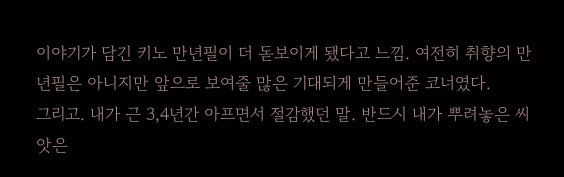이야기가 담긴 키노 만년필이 더 돋보이게 됐다고 느낌. 여전히 취향의 만년필은 아니지만 앞으로 보여줄 많은 기대되게 만들어준 코너였다.
그리고. 내가 근 3,4년간 아프면서 절감했던 말. 반드시 내가 뿌려놓은 씨앗은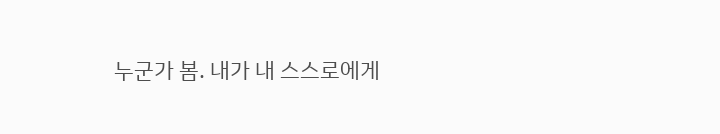누군가 봄. 내가 내 스스로에게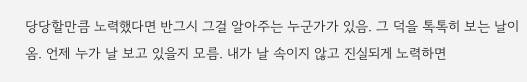당당할만큼 노력했다면 반그시 그걸 알아주는 누군가가 있음. 그 덕을 톡톡히 보는 날이 옴. 언제 누가 날 보고 있을지 모름. 내가 날 속이지 않고 진실되게 노력하면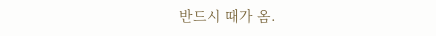반드시 때가 옴.